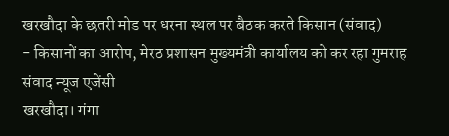खरखौदा के छतरी मोड पर धरना स्थल पर बैठक करते किसान (संवाद)
- किसानों का आरोप, मेरठ प्रशासन मुख्यमंत्री कार्यालय को कर रहा गुमराह
संवाद न्यूज एजेंसी
खरखौदा। गंगा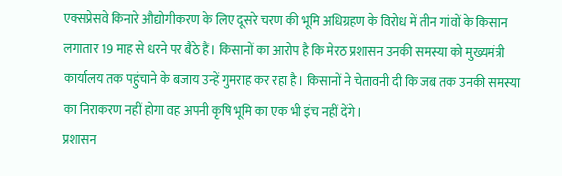एक्सप्रेसवे किनारे औद्योगीकरण के लिए दूसरे चरण की भूमि अधिग्रहण के विरोध में तीन गांवों के किसान लगातार 19 माह से धरने पर बैठे हैं। किसानों का आरोप है कि मेरठ प्रशासन उनकी समस्या को मुख्यमंत्री कार्यालय तक पहुंचाने के बजाय उन्हें गुमराह कर रहा है। किसानों ने चेतावनी दी कि जब तक उनकी समस्या का निराकरण नहीं होगा वह अपनी कृषि भूमि का एक भी इंच नहीं देंगे।
प्रशासन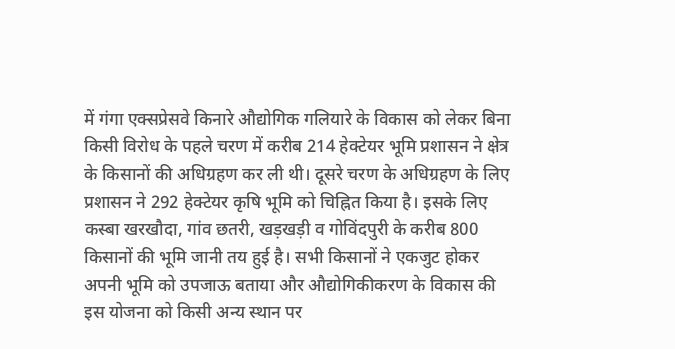में गंगा एक्सप्रेसवे किनारे औद्योगिक गलियारे के विकास को लेकर बिना किसी विरोध के पहले चरण में करीब 214 हेक्टेयर भूमि प्रशासन ने क्षेत्र के किसानों की अधिग्रहण कर ली थी। दूसरे चरण के अधिग्रहण के लिए प्रशासन ने 292 हेक्टेयर कृषि भूमि को चिह्नित किया है। इसके लिए कस्बा खरखौदा, गांव छतरी, खड़खड़ी व गोविंदपुरी के करीब 800 किसानों की भूमि जानी तय हुई है। सभी किसानों ने एकजुट होकर अपनी भूमि को उपजाऊ बताया और औद्योगिकीकरण के विकास की इस योजना को किसी अन्य स्थान पर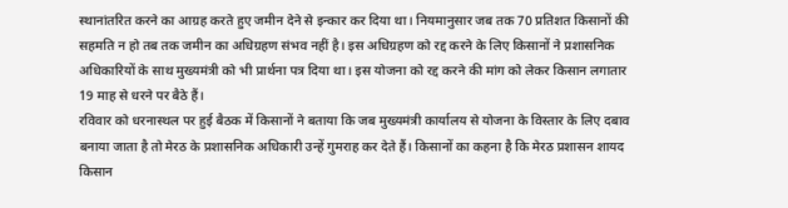स्थानांतरित करने का आग्रह करते हुए जमीन देने से इन्कार कर दिया था। नियमानुसार जब तक 70 प्रतिशत किसानों की सहमति न हो तब तक जमीन का अधिग्रहण संभव नहीं है। इस अधिग्रहण को रद्द करने के लिए किसानों ने प्रशासनिक अधिकारियों के साथ मुख्यमंत्री को भी प्रार्थना पत्र दिया था। इस योजना को रद्द करने की मांग को लेकर किसान लगातार 19 माह से धरने पर बैठे हैं।
रविवार को धरनास्थल पर हुई बैठक में किसानों ने बताया कि जब मुख्यमंत्री कार्यालय से योजना के विस्तार के लिए दबाव बनाया जाता है तो मेरठ के प्रशासनिक अधिकारी उन्हें गुमराह कर देते हैं। किसानों का कहना है कि मेरठ प्रशासन शायद किसान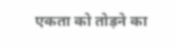एकता को तोड़ने का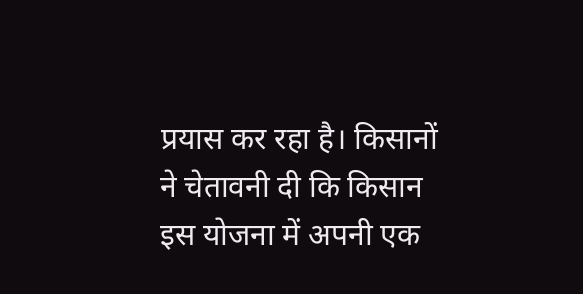प्रयास कर रहा है। किसानों ने चेतावनी दी कि किसान इस योजना में अपनी एक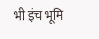भी इंच भूमि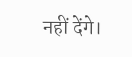नहीं देंगे।